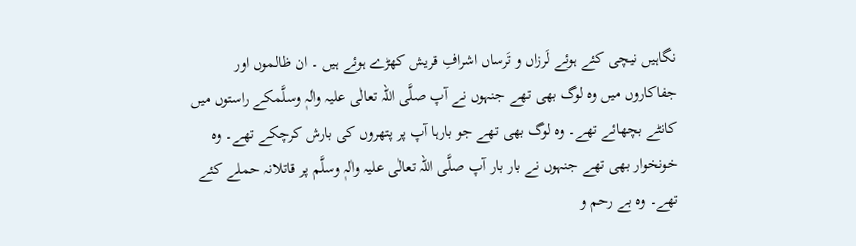نگاہیں نیچی کئے ہوئے لَرزاں و تَرساں اشرافِ قریش کھڑے ہوئے ہیں ۔ ان ظالموں اور جفاکاروں میں وہ لوگ بھی تھے جنہوں نے آپ صلَّی اللہ تعالٰی علیہ واٰلہٖ وسلَّمکے راستوں میں کانٹے بچھائے تھے۔ وہ لوگ بھی تھے جو بارہا آپ پر پتھروں کی بارش کرچکے تھے۔ وہ خونخوار بھی تھے جنہوں نے بار بار آپ صلَّی اللہ تعالٰی علیہ واٰلہٖ وسلَّم پر قاتلانہ حملے کئے تھے۔ وہ بے رحم و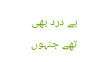بے درد بھی تھے جنہوں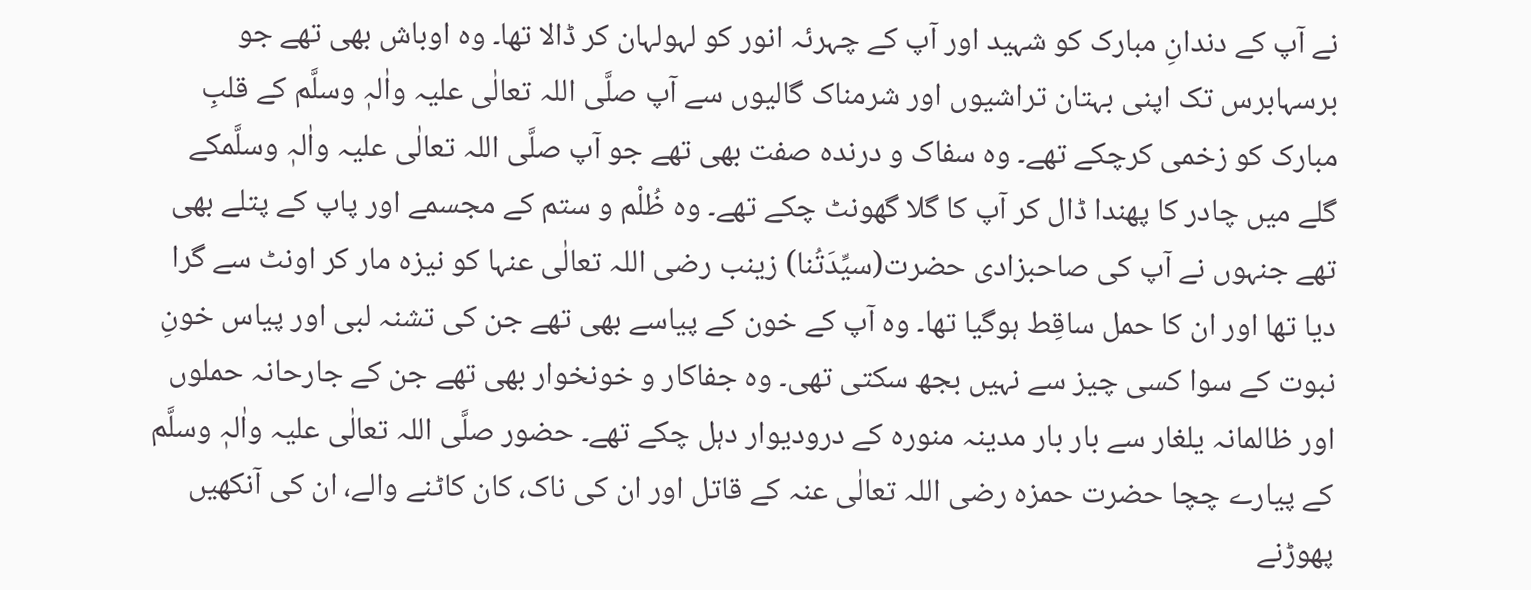نے آپ کے دندانِ مبارک کو شہید اور آپ کے چہرئہ انور کو لہولہان کر ڈالا تھا۔ وہ اوباش بھی تھے جو برسہابرس تک اپنی بہتان تراشیوں اور شرمناک گالیوں سے آپ صلَّی اللہ تعالٰی علیہ واٰلہٖ وسلَّم کے قلبِ مبارک کو زخمی کرچکے تھے۔ وہ سفاک و درندہ صفت بھی تھے جو آپ صلَّی اللہ تعالٰی علیہ واٰلہٖ وسلَّمکے گلے میں چادر کا پھندا ڈال کر آپ کا گلا گھونٹ چکے تھے۔ وہ ظُلْم و ستم کے مجسمے اور پاپ کے پتلے بھی تھے جنہوں نے آپ کی صاحبزادی حضرت(سیِّدَتُنا) زینب رضی اللہ تعالٰی عنہا کو نیزہ مار کر اونٹ سے گرا دیا تھا اور ان کا حمل ساقِط ہوگیا تھا۔ وہ آپ کے خون کے پیاسے بھی تھے جن کی تشنہ لبی اور پیاس خونِ نبوت کے سوا کسی چیز سے نہیں بجھ سکتی تھی۔ وہ جفاکار و خونخوار بھی تھے جن کے جارحانہ حملوں اور ظالمانہ یلغار سے بار بار مدینہ منورہ کے درودیوار دہل چکے تھے۔ حضور صلَّی اللہ تعالٰی علیہ واٰلہٖ وسلَّم کے پیارے چچا حضرت حمزہ رضی اللہ تعالٰی عنہ کے قاتل اور ان کی ناک، کان کاٹنے والے، ان کی آنکھیں پھوڑنے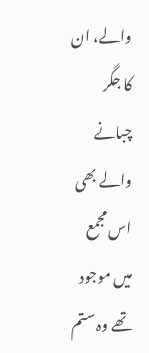والے، ان کا جگر چبانے والے بھی اس مجمع میں موجود تھے وہ ستم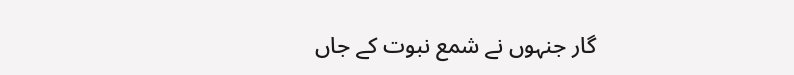گار جنہوں نے شمع نبوت کے جاں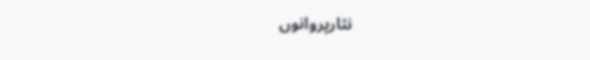نثارپروانوں